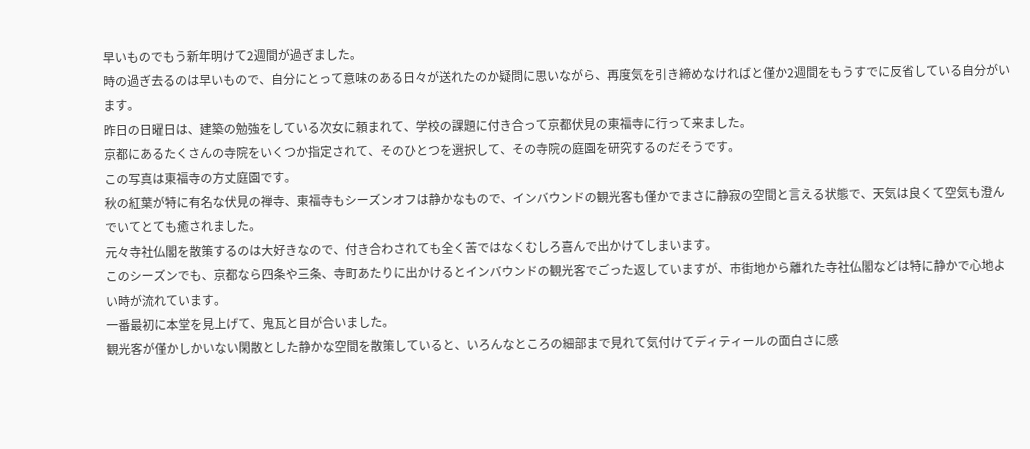早いものでもう新年明けて2週間が過ぎました。
時の過ぎ去るのは早いもので、自分にとって意味のある日々が送れたのか疑問に思いながら、再度気を引き締めなければと僅か2週間をもうすでに反省している自分がいます。
昨日の日曜日は、建築の勉強をしている次女に頼まれて、学校の課題に付き合って京都伏見の東福寺に行って来ました。
京都にあるたくさんの寺院をいくつか指定されて、そのひとつを選択して、その寺院の庭園を研究するのだそうです。
この写真は東福寺の方丈庭園です。
秋の紅葉が特に有名な伏見の禅寺、東福寺もシーズンオフは静かなもので、インバウンドの観光客も僅かでまさに静寂の空間と言える状態で、天気は良くて空気も澄んでいてとても癒されました。
元々寺社仏閣を散策するのは大好きなので、付き合わされても全く苦ではなくむしろ喜んで出かけてしまいます。
このシーズンでも、京都なら四条や三条、寺町あたりに出かけるとインバウンドの観光客でごった返していますが、市街地から離れた寺社仏閣などは特に静かで心地よい時が流れています。
一番最初に本堂を見上げて、鬼瓦と目が合いました。
観光客が僅かしかいない閑散とした静かな空間を散策していると、いろんなところの細部まで見れて気付けてディティールの面白さに感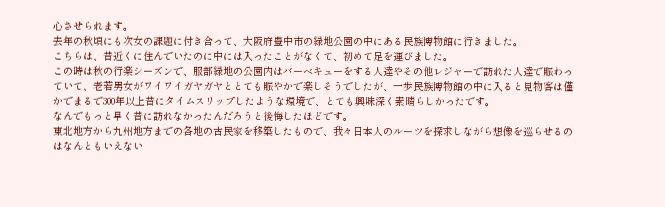心させられます。
去年の秋頃にも次女の課題に付き合って、大阪府豊中市の緑地公園の中にある民族博物館に行きました。
こちらは、昔近くに住んでいたのに中には入ったことがなくて、初めて足を運びました。
この時は秋の行楽シーズンで、服部緑地の公園内はバーベキューをする人達やその他レジャーで訪れた人達で賑わっていて、老若男女がワイワイガヤガヤととても賑やかで楽しそうでしたが、一歩民族博物館の中に入ると見物客は僅かでまるで300年以上昔にタイムスリップしたような環境で、とても興味深く素晴らしかったです。
なんでもっと早く昔に訪れなかったんだろうと後悔したほどです。
東北地方から九州地方までの各地の古民家を移築したもので、我々日本人のルーツを探求しながら想像を巡らせるのはなんともいえない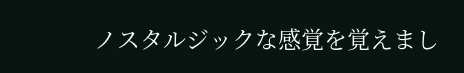ノスタルジックな感覚を覚えまし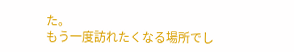た。
もう一度訪れたくなる場所でし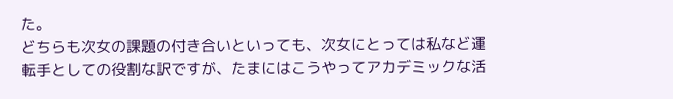た。
どちらも次女の課題の付き合いといっても、次女にとっては私など運転手としての役割な訳ですが、たまにはこうやってアカデミックな活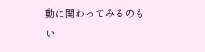動に関わってみるのもい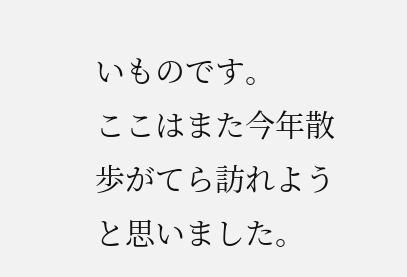いものです。
ここはまた今年散歩がてら訪れようと思いました。